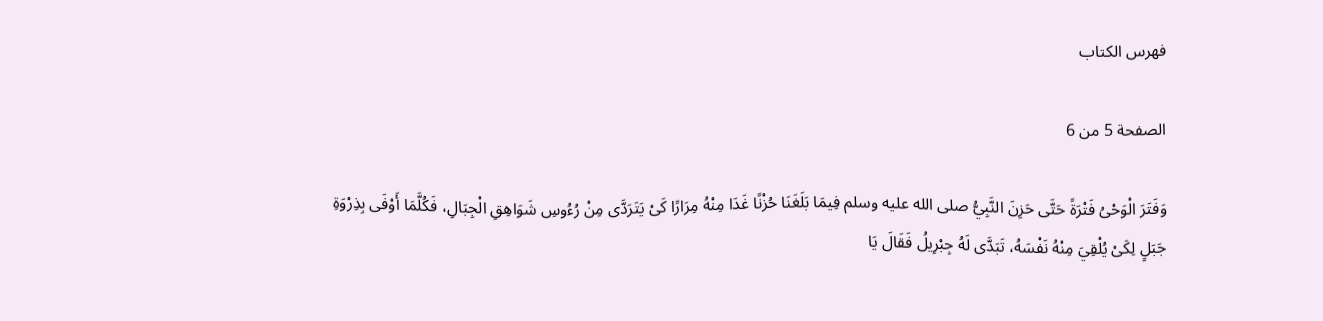فهرس الكتاب

الصفحة 5 من 6

وَفَتَرَ الْوَحْىُ فَتْرَةً حَتَّى حَزِنَ النَّبِيُّ صلى الله عليه وسلم فِيمَا بَلَغَنَا حُزْنًا غَدَا مِنْهُ مِرَارًا كَىْ يَتَرَدَّى مِنْ رُءُوسِ شَوَاهِقِ الْجِبَالِ، فَكُلَّمَا أَوْفَى بِذِرْوَةِ جَبَلٍ لِكَىْ يُلْقِيَ مِنْهُ نَفْسَهُ، تَبَدَّى لَهُ جِبْرِيلُ فَقَالَ يَا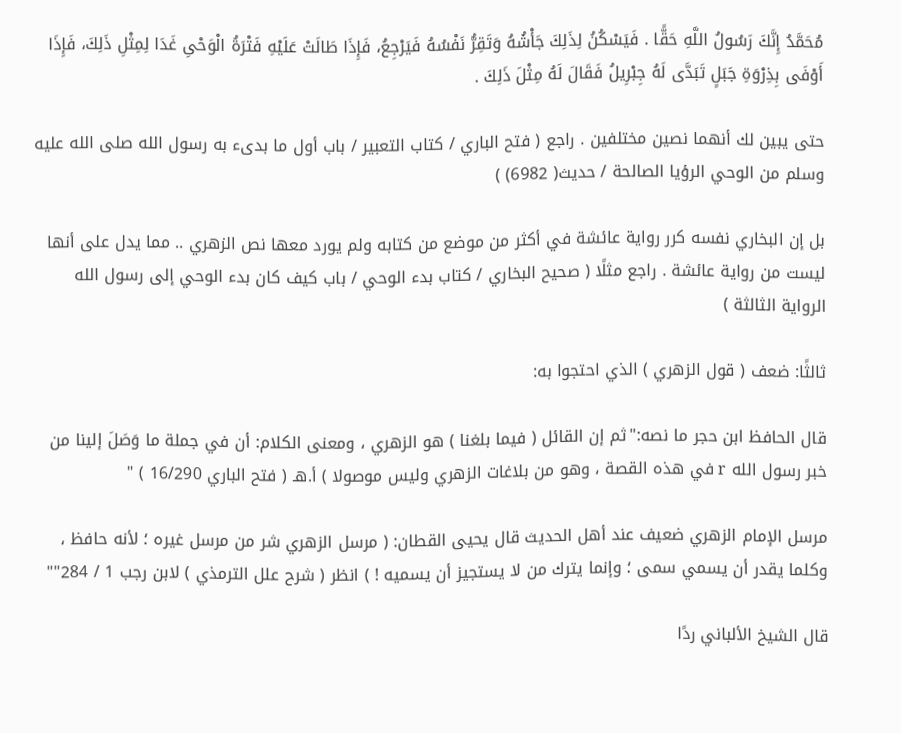مُحَمَّدُ إِنَّكَ رَسُولُ اللَّهِ حَقًّا . فَيَسْكُنُ لِذَلِكَ جَأْشُهُ وَتَقِرُّ نَفْسُهُ فَيَرْجِعُ، فَإِذَا طَالَتْ عَلَيْهِ فَتْرَةُ الْوَحْىِ غَدَا لِمِثْلِ ذَلِكَ، فَإِذَا أَوْفَى بِذِرْوَةِ جَبَلٍ تَبَدَّى لَهُ جِبْرِيلُ فَقَالَ لَهُ مِثْلَ ذَلِكَ .

حتى يبين لك أنهما نصين مختلفين . راجع ( فتح الباري / كتاب التعبير / باب أول ما بدىء به رسول الله صلى الله عليه وسلم من الوحي الرؤيا الصالحة / حديث( 6982) )

بل إن البخاري نفسه كرر رواية عائشة في أكثر من موضع من كتابه ولم يورد معها نص الزهري .. مما يدل على أنها ليست من رواية عائشة . راجع مثلًا ( صحيح البخاري / كتاب بدء الوحي / باب كيف كان بدء الوحي إلى رسول الله الرواية الثالثة )

ثالثًا: ضعف ( قول الزهري ) الذي احتجوا به:

قال الحافظ ابن حجر ما نصه:"ثم إن القائل ( فيما بلغنا ) هو الزهري ، ومعنى الكلام: أن في جملة ما وَصَلَ إلينا من خبر رسول الله r في هذه القصة ، وهو من بلاغات الزهري وليس موصولا ) أ.هـ ( فتح الباري 16/290 ) "

مرسل الإمام الزهري ضعيف عند أهل الحديث قال يحيى القطان: ( مرسل الزهري شر من مرسل غيره ؛ لأنه حافظ ، وكلما يقدر أن يسمي سمى ؛ وإنما يترك من لا يستجيز أن يسميه ! ) انظر ( شرح علل الترمذي ) لابن رجب 1 / 284""

قال الشيخ الألباني ردًا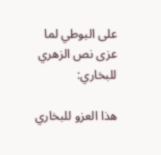على البوطي لما عزى نص الزهري للبخاري:

هذا العزو للبخاري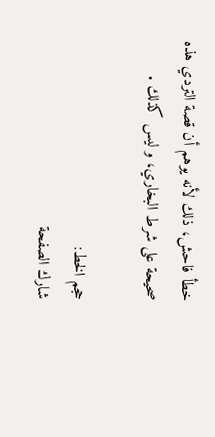خطأ فاحش، ذلك لأنه يوهم أن قصة التردي هذه صحيحة على شرط البخاري، و ليس كذلك .

حجم الخط:
شارك الصفحة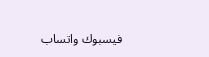فيسبوك واتساب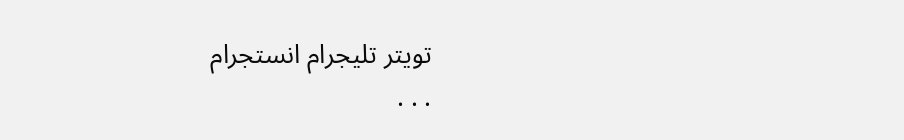تويتر تليجرام انستجرام
. . .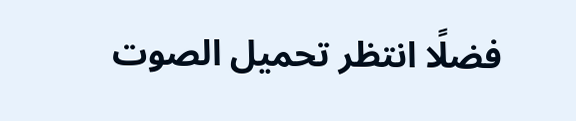فضلًا انتظر تحميل الصوت